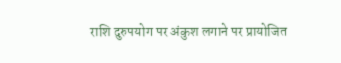राशि दुरुपयोग पर अंकुश लगाने पर प्रायोजित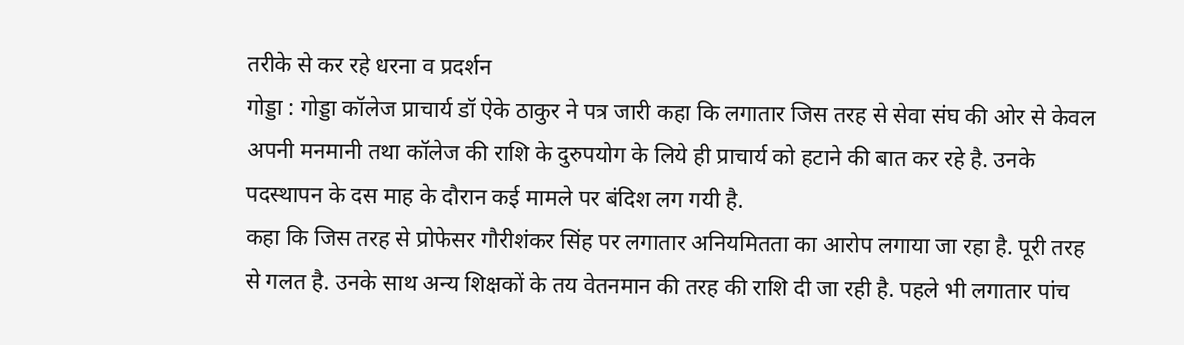तरीके से कर रहे धरना व प्रदर्शन
गोड्डा : गोड्डा कॉलेज प्राचार्य डॉ ऐके ठाकुर ने पत्र जारी कहा कि लगातार जिस तरह से सेवा संघ की ओर से केवल अपनी मनमानी तथा कॉलेज की राशि के दुरुपयोग के लिये ही प्राचार्य को हटाने की बात कर रहे है. उनके पदस्थापन के दस माह के दौरान कई मामले पर बंदिश लग गयी है.
कहा कि जिस तरह से प्रोफेसर गौरीशंकर सिंह पर लगातार अनियमितता का आरोप लगाया जा रहा है. पूरी तरह से गलत है. उनके साथ अन्य शिक्षकों के तय वेतनमान की तरह की राशि दी जा रही है. पहले भी लगातार पांच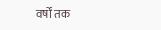वर्षों तक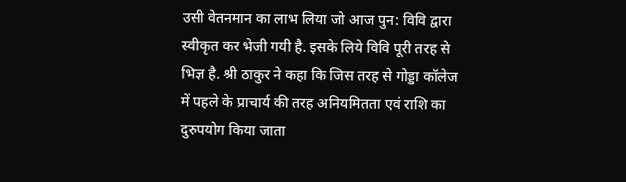उसी वेतनमान का लाभ लिया जो आज पुन: विवि द्वारा स्वीकृत कर भेजी गयी है. इसके लिये विवि पूरी तरह से भिज्ञ है. श्री ठाकुर ने कहा कि जिस तरह से गोड्डा कॉलेज में पहले के प्राचार्य की तरह अनियमितता एवं राशि का दुरुपयोग किया जाता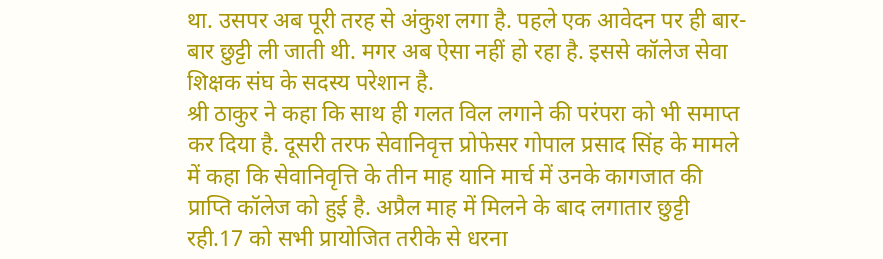था. उसपर अब पूरी तरह से अंकुश लगा है. पहले एक आवेदन पर ही बार-बार छुट्टी ली जाती थी. मगर अब ऐसा नहीं हो रहा है. इससे कॉलेज सेवा शिक्षक संघ के सदस्य परेशान है.
श्री ठाकुर ने कहा कि साथ ही गलत विल लगाने की परंपरा को भी समाप्त कर दिया है. दूसरी तरफ सेवानिवृत्त प्रोफेसर गोपाल प्रसाद सिंह के मामले में कहा कि सेवानिवृत्ति के तीन माह यानि मार्च में उनके कागजात की प्राप्ति कॉलेज को हुई है. अप्रैल माह में मिलने के बाद लगातार छुट्टी रही.17 को सभी प्रायोजित तरीके से धरना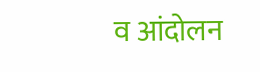व आंदोलन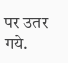पर उतर गये.